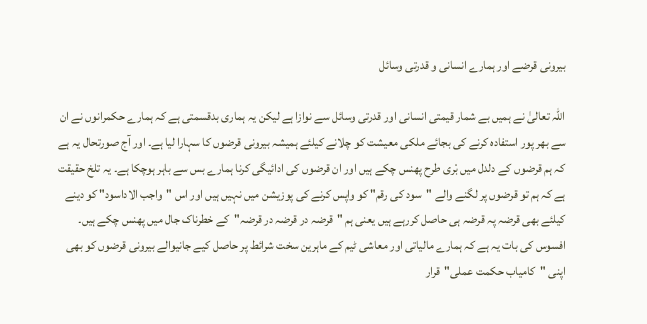بیرونی قرضے اور ہمارے انسانی و قدرتی وسائل

اللہ تعالیٰ نے ہمیں بے شمار قیمتی انسانی اور قدرتی وسائل سے نوازا ہے لیکن یہ ہماری بدقسمتی ہے کہ ہمارے حکمرانوں نے ان سے بھر پور استفادہ کرنے کی بجائے ملکی معیشت کو چلانے کیلئے ہمیشہ بیرونی قرضوں کا سہارا لیا ہے۔ اور آج صورتحال یہ ہے کہ ہم قرضوں کے دلدل میں بْری طرح پھنس چکے ہیں اور ان قرضوں کی ادائیگی کرنا ہمارے بس سے باہر ہوچکا ہے۔ یہ تلخ حقیقت ہے کہ ہم تو قرضوں پر لگنے والے "سود کی رقم" کو واپس کرنے کی پوزیشن میں نہیں ہیں اور اس "واجب الاداسود" کو دینے کیلئے بھی قرضہ پہ قرضہ ہی حاصل کررہے ہیں یعنی ہم "قرضہ در قرضہ در قرضہ"کے خطرناک جال میں پھنس چکے ہیں۔ افسوس کی بات یہ ہے کہ ہمارے مالیاتی اور معاشی ٹیم کے ماہرین سخت شرائط پر حاصل کیے جانیوالے بیرونی قرضوں کو بھی اپنی "کامیاب حکمت عملی"قرار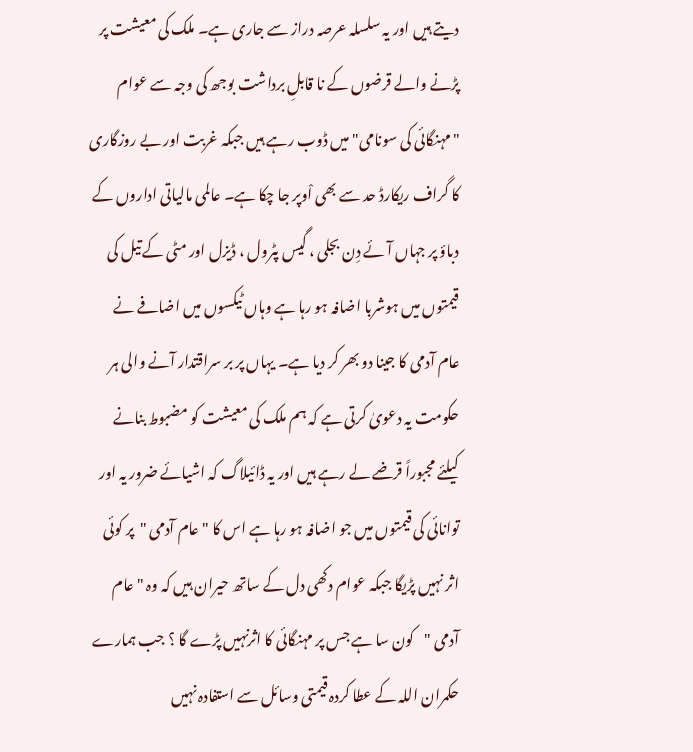دیتے ہیں اور یہ سلسلہ عرصہ دراز سے جاری ہے۔ ملک کی معیشت پر پڑنے والے قرضوں کے نا قابلِ برداشت بوجھ کی وجہ سے عوام "مہنگائی کی سونامی" میں ڈوب رہے ہیں جبکہ غربت اور بے روزگاری کا گراف ریکارڈ حد سے بھی اْوپر جا چکا ہے۔ عالمی مالیاتی اداروں کے دباؤ پر جہاں آئے دِن بجلی ، گیس پٹرول ، ڈیزل اور مٹی کے تیل کی قیمتوں میں ہوشربا اضافہ ہو رہا ہے وہاں ٹیکسوں میں اضافے نے عام آدمی کا جینا دو بھر کر دیا ہے۔ یہاں پر بر سراقتدار آنے والی ہر حکومت یہ دعویٰ کرتی ہے کہ ہم ملک کی معیشت کو مضبوط بنانے کیلئے مجبوراً قرضے لے رہے ہیں اور یہ ڈائیلاگ کہ اشیائے ضرور یہ اور توانائی کی قیمتوں میں جو اضافہ ہو رہا ہے اس کا "عام آدمی "پر کوئی اثر نہیں پڑیگا جبکہ عوام دکھی دل کے ساتھ حیران ہیں کہ وہ "عام آدمی "کون سا ہے جس پر مہنگائی کا اثرنہیں پڑے گا ؟ جب ہمارے حکمران اللہ کے عطا کردہ قیمتی وسائل سے استفادہ نہیں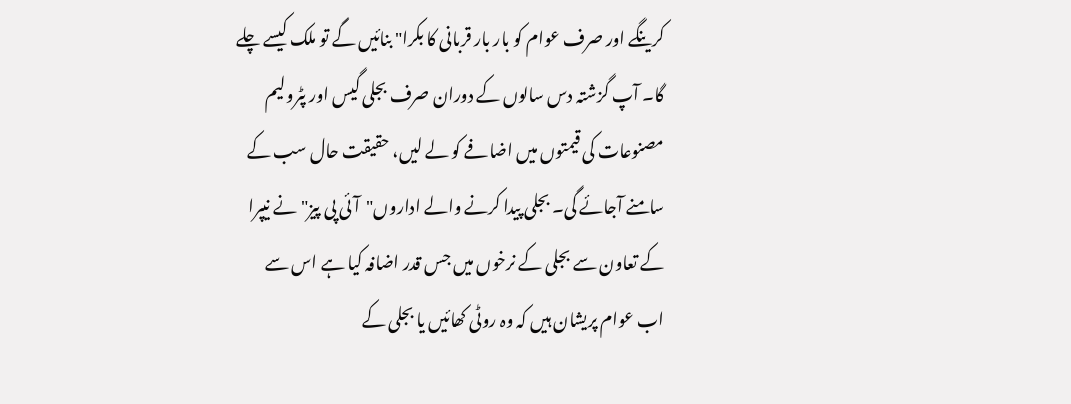کرینگے اور صرف عوام کو بار بار قربانی کا بکرا" بنائیں گے تو ملک کیسے چلے گا۔ آپ گزشتہ دس سالوں کے دوران صرف بجلی گیس اور پٹرولیم مصنوعات کی قیمتوں میں اضافے کو لے لیں، حقیقت حال سب کے سامنے آجائے گی۔ بجلی پیدا کرنے والے اداروں"آئی پی پیز" نے نیپرا کے تعاون سے بجلی کے نرخوں میں جس قدر اضافہ کیا ہے اس سے اب عوام پریشان ہیں کہ وہ روٹی کھائیں یا بجلی کے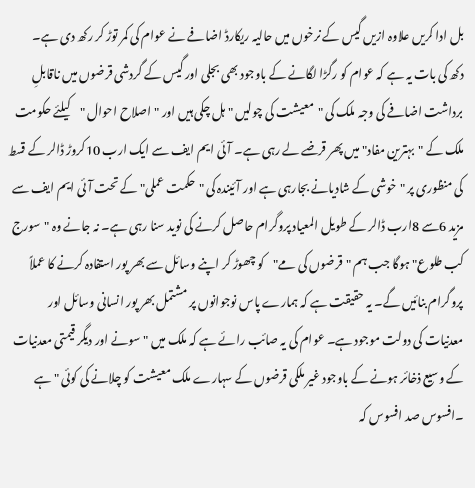بل ادا کریں علاوہ ازیں گیس کے نرخوں میں حالیہ ریکارڈ اضافے نے عوام کی کمر توڑ کر رکھ دی ہے۔ دکھ کی بات یہ ہے کہ عوام کو رگڑا لگانے کے باوجود بھی بجلی اور گیس کے گردشی قرضوں میں ناقابلِ برداشت اضافے کی وجہ ملک کی "معیشت کی چولیں " ہل چکی ہیں اور "اصلاح احوال "کیلئے حکومت ملک کے "بہترین مفاد"میں پھر قرضے لے رہی ہے۔ آئی ایم ایف سے ایک ارب 10کروڑ ڈالر کے قسط کی منظوری پر "خوشی کے شادیانے بجارہی ہے اور آئیندہ کی "حکمت عملی"کے تحت آئی ایم ایف سے مزید 6سے 8ارب ڈالر کے طویل المعیاد پروگرام حاصل کرنے کی نوید سنا رہی ہے۔ نہ جانے وہ "سورج کب طلوع" ہوگا جب ہم "قرضوں کی مے"کو چھوڑ کر اپنے وسائل سے بھر پور استفادہ کرنے کا عملاً پروگرام بنائیں گے۔ یہ حقیقت ہے کہ ہمارے پاس نوجوانوں پر مشتمل بھر پور انسانی وسائل اور معدنیات کی دولت موجود ہے۔ عوام کی یہ صائب رائے ہے کہ ملک میں "سونے اور دیگر قیمتی معدنیات کے وسیع ذخائر ہونے کے باوجود غیر ملکی قرضوں کے سہارے ملک معیشت کو چلانے کی کوئی " ہے ۔افسوس صد افسوس کہ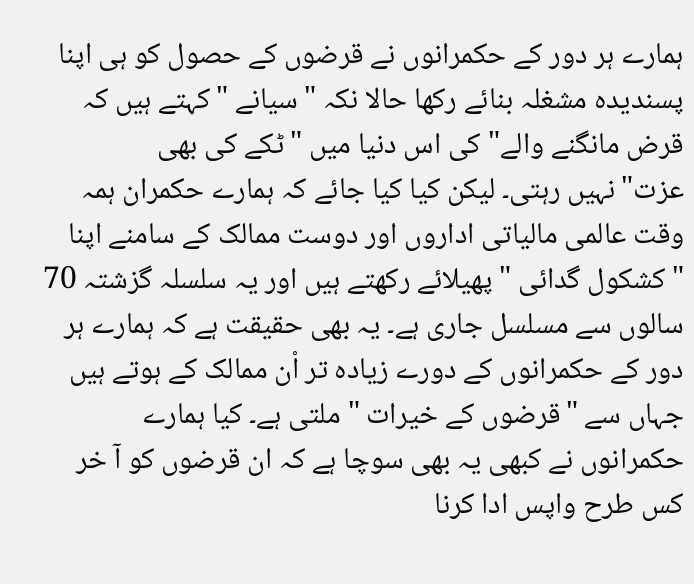ہمارے ہر دور کے حکمرانوں نے قرضوں کے حصول کو ہی اپنا پسندیدہ مشغلہ بنائے رکھا حالا نکہ "سیانے "کہتے ہیں کہ قرض مانگنے والے"کی اس دنیا میں "ٹکے کی بھی عزت"نہیں رہتی۔ لیکن کیا کیا جائے کہ ہمارے حکمران ہمہ وقت عالمی مالیاتی اداروں اور دوست ممالک کے سامنے اپنا "کشکول گدائی " پھیلائے رکھتے ہیں اور یہ سلسلہ گزشتہ 70 سالوں سے مسلسل جاری ہے۔ یہ بھی حقیقت ہے کہ ہمارے ہر دور کے حکمرانوں کے دورے زیادہ تر اْن ممالک کے ہوتے ہیں جہاں سے "قرضوں کے خیرات "ملتی ہے۔ کیا ہمارے حکمرانوں نے کبھی یہ بھی سوچا ہے کہ ان قرضوں کو آ خر کس طرح واپس ادا کرنا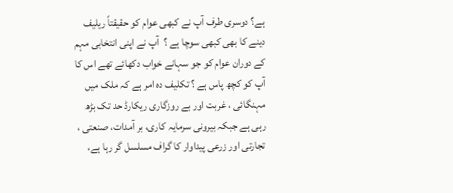ہے؟ دوسری طرف آپ نے کبھی عوام کو حقیقتاً ریلیف دینے کا بھی کبھی سوچا ہے ؟  آپ نے اپنی انتخابی مہم کے دوران عوام کو جو سہانے خواب دکھائے تھے اس کا آپ کو کچھ پاس ہے ؟ تکلیف دہ امر ہے کہ ملک میں مہنگائی ، غربت اور بے روزگاری ریکارڈ حد تک بڑھ رہی ہے جبکہ بیرونی سرمایہ کاری، بر آمدات، صنعتی ، تجارتی اور زرعی پیداوار کا گراف مسلسل گر رہا ہے،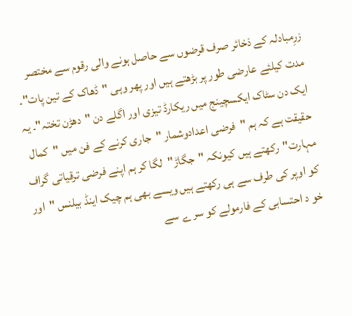زرِمبادلہ کے ذخائر صرف قرضوں سے حاصل ہونے والی رقوم سے مختصر مدت کیلئے عارضی طور پر بڑھتے ہیں اور پھر وہی "ڈھاک کے تین پات"۔ ایک دن سٹاک ایکسچینج میں ریکارڈ تیزی اور اگلے دن "دھڑن تختہ"۔ یہ حقیقت ہے کہ ہم "فرضی اعدادوشمار "جاری کرنے کے فن میں "کمال مہارت"رکھتے ہیں کیونکہ "جگاڑ"لگا کر ہم اپنے فرضی ترقیاتی گراف کو اوپر کی طرف سے ہی رکھتے ہیں ویسے بھی ہم چیک اینڈ بیلنس "اور خو د احتسابی کے فارمولے کو سر ے سے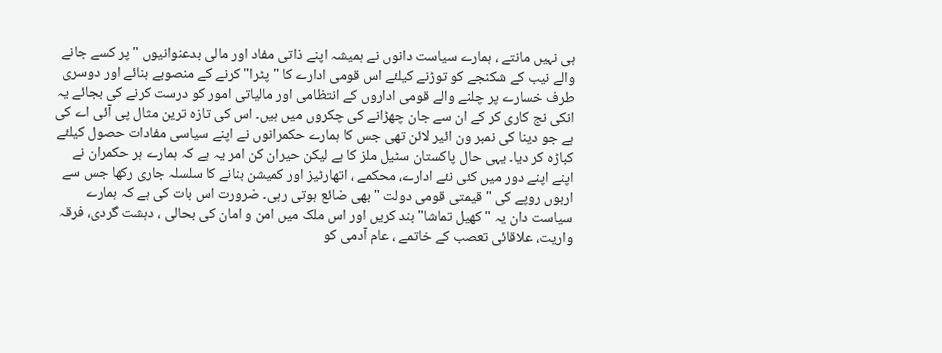ہی نہیں مانتے ، ہمارے سیاست دانوں نے ہمیشہ اپنے ذاتی مفاد اور مالی بدعنوانیوں "پر کسے جانے والے نیب کے شکنجے کو توڑنے کیلئے اس قومی ادارے کا " پٹرا"کرنے کے منصوبے بنائے اور دوسری طرف خسارے پر چلنے والے قومی اداروں کے انتظامی اور مالیاتی امور کو درست کرنے کی بجائے یہ انکی نج کاری کر کے ان سے جان چھڑانے کی چکروں میں ہیں۔ اس کی تازہ ترین مثال پی آئی اے کی ہے جو دینا کی نمبر ون ائیر لائن تھی جس کا ہمارے حکمرانوں نے اپنے سیاسی مفادات حصول کیلئے کباڑہ کر دیا۔ یہی حال پاکستان سٹیل ملز کا ہے لیکن حیران کن امر یہ ہے کہ ہمارے ہر حکمران نے اپنے اپنے دور میں کئی نئے ادارے، محکمے ، اتھارٹیز اور کمیشن بنانے کا سلسلہ جاری رکھا جس سے اربوں روپے کی "قیمتی قومی دولت "بھی ضائع ہوتی رہی۔ ضرورت اس بات کی ہے کہ ہمارے سیاست دان یہ "کھیل تماشا"بند کریں اور اس ملک میں امن و امان کی بحالی ، دہشت گردی، فرقہ واریت، علاقائی تعصب کے خاتمے ، عام آدمی کو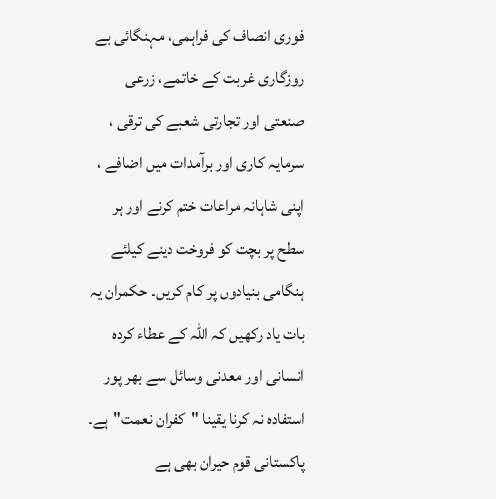فوری انصاف کی فراہمی، مہنگائی بے روزگاری غربت کے خاتمے، زرعی صنعتی اور تجارتی شعبے کی ترقی ، سرمایہ کاری اور برآمدات میں اضافے ، اپنی شاہانہ مراعات ختم کرنے اور ہر سطح پر بچت کو فروخت دینے کیلئے ہنگامی بنیادوں پر کام کریں۔ حکمران یہ بات یاد رکھیں کہ اللہ کے عطاء کردہ انسانی اور معدنی وسائل سے بھر پور استفادہ نہ کرنا یقینا "کفران نعمت"ہے۔ پاکستانی قوم حیران بھی ہے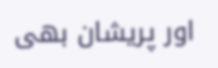اور پریشان بھی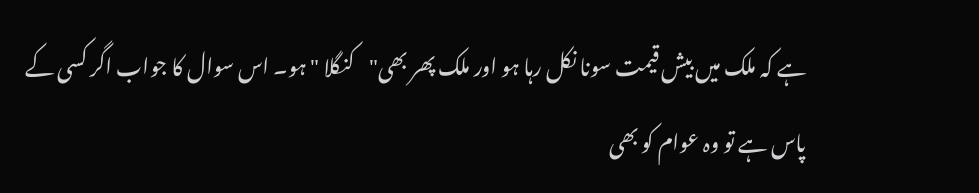ہے کہ ملک میں بیش قیمت سونا نکل رہا ہو اور ملک پھر بھی"کنگلا "ہو۔ اس سوال کا جواب اگر کسی کے پاس ہے تو وہ عوام کو بھی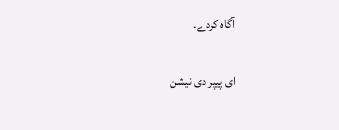آگاہ کردے۔

ای پیپر دی نیشن